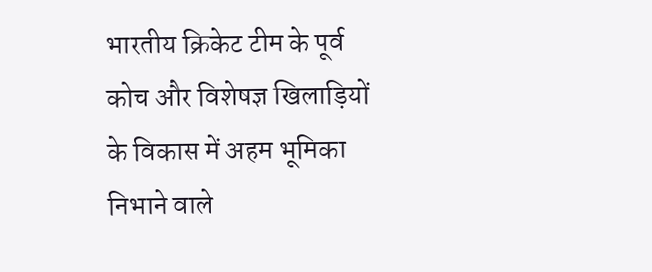भारतीय क्रिकेट टीम के पूर्व कोच और विशेषज्ञ खिलाड़ियों के विकास में अहम भूमिका निभाने वाले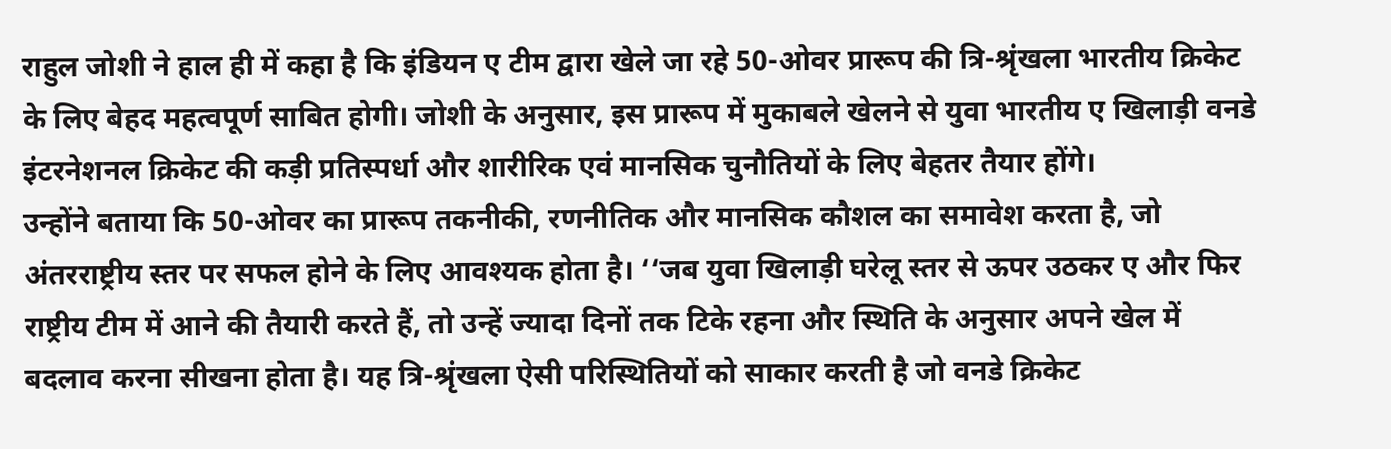राहुल जोशी ने हाल ही में कहा है कि इंडियन ए टीम द्वारा खेले जा रहे 50-ओवर प्रारूप की त्रि-श्रृंखला भारतीय क्रिकेट के लिए बेहद महत्वपूर्ण साबित होगी। जोशी के अनुसार, इस प्रारूप में मुकाबले खेलने से युवा भारतीय ए खिलाड़ी वनडे इंटरनेशनल क्रिकेट की कड़ी प्रतिस्पर्धा और शारीरिक एवं मानसिक चुनौतियों के लिए बेहतर तैयार होंगे।
उन्होंने बताया कि 50-ओवर का प्रारूप तकनीकी, रणनीतिक और मानसिक कौशल का समावेश करता है, जो अंतरराष्ट्रीय स्तर पर सफल होने के लिए आवश्यक होता है। ‘‘जब युवा खिलाड़ी घरेलू स्तर से ऊपर उठकर ए और फिर राष्ट्रीय टीम में आने की तैयारी करते हैं, तो उन्हें ज्यादा दिनों तक टिके रहना और स्थिति के अनुसार अपने खेल में बदलाव करना सीखना होता है। यह त्रि-श्रृंखला ऐसी परिस्थितियों को साकार करती है जो वनडे क्रिकेट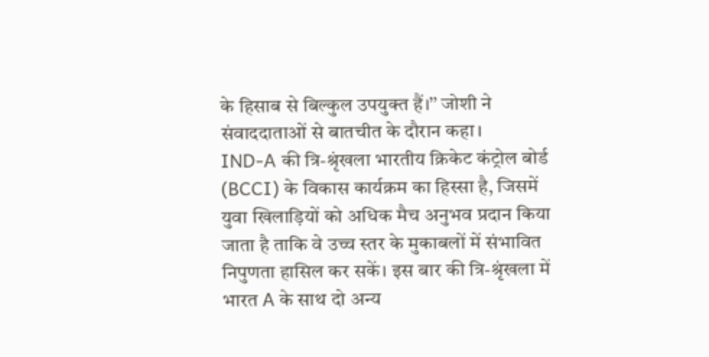के हिसाब से बिल्कुल उपयुक्त हैं।’’ जोशी ने संवाददाताओं से बातचीत के दौरान कहा।
IND-A की त्रि-श्रृंखला भारतीय क्रिकेट कंट्रोल बोर्ड (BCCI) के विकास कार्यक्रम का हिस्सा है, जिसमें युवा खिलाड़ियों को अधिक मैच अनुभव प्रदान किया जाता है ताकि वे उच्च स्तर के मुकाबलों में संभावित निपुणता हासिल कर सकें। इस बार की त्रि-श्रृंखला में भारत A के साथ दो अन्य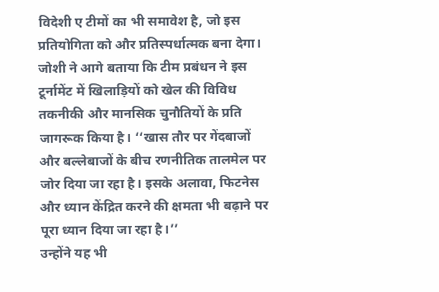विदेशी ए टीमों का भी समावेश है, जो इस प्रतियोगिता को और प्रतिस्पर्धात्मक बना देगा।
जोशी ने आगे बताया कि टीम प्रबंधन ने इस टूर्नामेंट में खिलाड़ियों को खेल की विविध तकनीकी और मानसिक चुनौतियों के प्रति जागरूक किया है। ‘‘खास तौर पर गेंदबाजों और बल्लेबाजों के बीच रणनीतिक तालमेल पर जोर दिया जा रहा है। इसके अलावा, फिटनेस और ध्यान केंद्रित करने की क्षमता भी बढ़ाने पर पूरा ध्यान दिया जा रहा है।’’
उन्होंने यह भी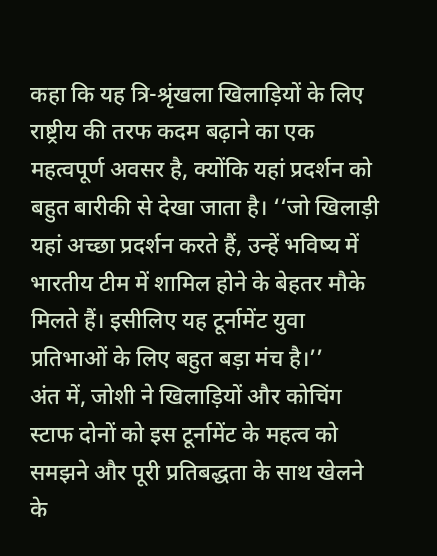कहा कि यह त्रि-श्रृंखला खिलाड़ियों के लिए राष्ट्रीय की तरफ कदम बढ़ाने का एक महत्वपूर्ण अवसर है, क्योंकि यहां प्रदर्शन को बहुत बारीकी से देखा जाता है। ‘‘जो खिलाड़ी यहां अच्छा प्रदर्शन करते हैं, उन्हें भविष्य में भारतीय टीम में शामिल होने के बेहतर मौके मिलते हैं। इसीलिए यह टूर्नामेंट युवा प्रतिभाओं के लिए बहुत बड़ा मंच है।’’
अंत में, जोशी ने खिलाड़ियों और कोचिंग स्टाफ दोनों को इस टूर्नामेंट के महत्व को समझने और पूरी प्रतिबद्धता के साथ खेलने के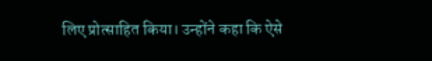लिए प्रोत्साहित किया। उन्होंने कहा कि ऐसे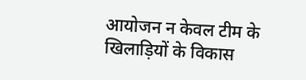आयोजन न केवल टीम के खिलाड़ियों के विकास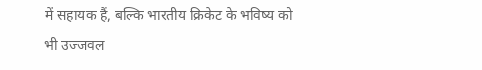में सहायक हैं, बल्कि भारतीय क्रिकेट के भविष्य को भी उज्जवल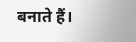बनाते हैं।